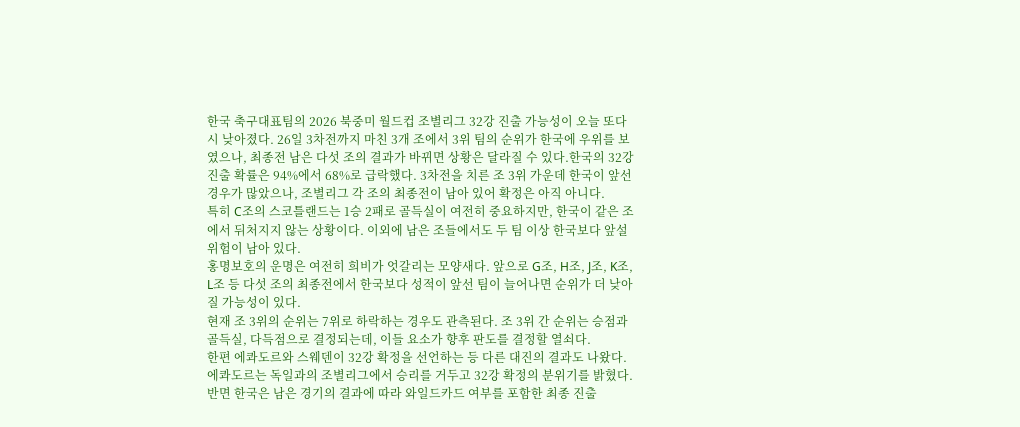한국 축구대표팀의 2026 북중미 월드컵 조별리그 32강 진출 가능성이 오늘 또다시 낮아졌다. 26일 3차전까지 마친 3개 조에서 3위 팀의 순위가 한국에 우위를 보였으나, 최종전 남은 다섯 조의 결과가 바뀌면 상황은 달라질 수 있다.한국의 32강 진출 확률은 94%에서 68%로 급락했다. 3차전을 치른 조 3위 가운데 한국이 앞선 경우가 많았으나, 조별리그 각 조의 최종전이 남아 있어 확정은 아직 아니다.
특히 C조의 스코틀랜드는 1승 2패로 골득실이 여전히 중요하지만, 한국이 같은 조에서 뒤처지지 않는 상황이다. 이외에 남은 조들에서도 두 팀 이상 한국보다 앞설 위험이 남아 있다.
홍명보호의 운명은 여전히 희비가 엇갈리는 모양새다. 앞으로 G조, H조, J조, K조, L조 등 다섯 조의 최종전에서 한국보다 성적이 앞선 팀이 늘어나면 순위가 더 낮아질 가능성이 있다.
현재 조 3위의 순위는 7위로 하락하는 경우도 관측된다. 조 3위 간 순위는 승점과 골득실, 다득점으로 결정되는데, 이들 요소가 향후 판도를 결정할 열쇠다.
한편 에콰도르와 스웨덴이 32강 확정을 선언하는 등 다른 대진의 결과도 나왔다. 에콰도르는 독일과의 조별리그에서 승리를 거두고 32강 확정의 분위기를 밝혔다.
반면 한국은 남은 경기의 결과에 따라 와일드카드 여부를 포함한 최종 진출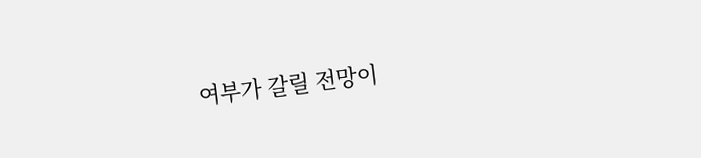여부가 갈릴 전망이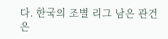다. 한국의 조별 리그 남은 관건은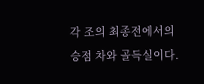각 조의 최종전에서의 승점 차와 골득실이다.